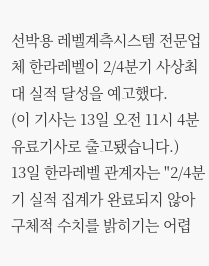선박용 레벨계측시스템 전문업체 한라레벨이 2/4분기 사상최대 실적 달성을 예고했다.
(이 기사는 13일 오전 11시 4분 유료기사로 출고됐습니다.)
13일 한라레벨 관계자는 "2/4분기 실적 집계가 완료되지 않아 구체적 수치를 밝히기는 어렵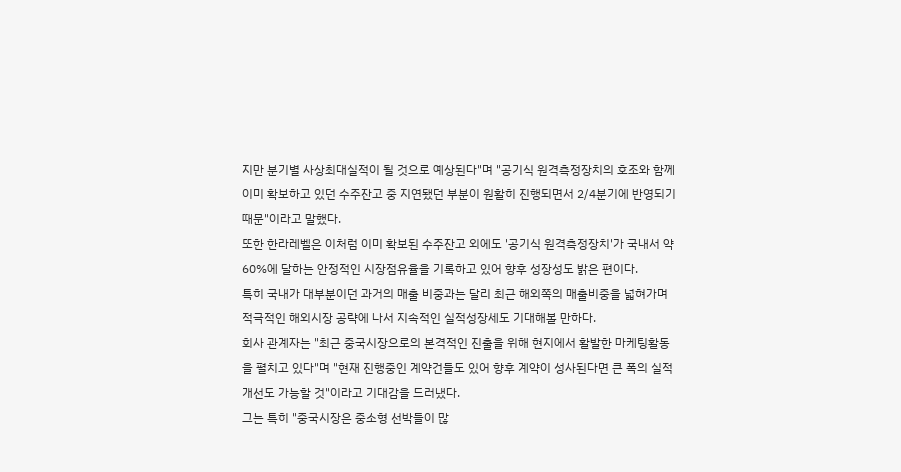지만 분기별 사상최대실적이 될 것으로 예상된다"며 "공기식 원격측정장치의 호조와 함께 이미 확보하고 있던 수주잔고 중 지연됐던 부분이 원활히 진행되면서 2/4분기에 반영되기 때문"이라고 말했다.
또한 한라레벨은 이처럼 이미 확보된 수주잔고 외에도 '공기식 원격측정장치'가 국내서 약 60%에 달하는 안정적인 시장점유율을 기록하고 있어 향후 성장성도 밝은 편이다.
특히 국내가 대부분이던 과거의 매출 비중과는 달리 최근 해외쪽의 매출비중을 넓혀가며 적극적인 해외시장 공략에 나서 지속적인 실적성장세도 기대해볼 만하다.
회사 관계자는 "최근 중국시장으로의 본격적인 진출을 위해 현지에서 활발한 마케팅활동을 펼치고 있다"며 "현재 진행중인 계약건들도 있어 향후 계약이 성사된다면 큰 폭의 실적개선도 가능할 것"이라고 기대감을 드러냈다.
그는 특히 "중국시장은 중소형 선박들이 많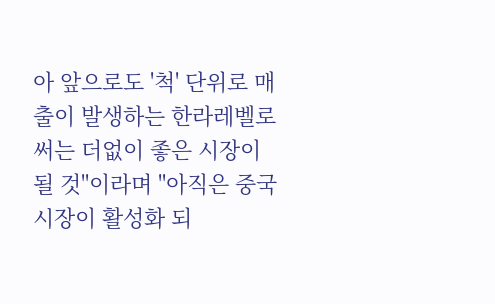아 앞으로도 '척' 단위로 매출이 발생하는 한라레벨로써는 더없이 좋은 시장이 될 것"이라며 "아직은 중국시장이 활성화 되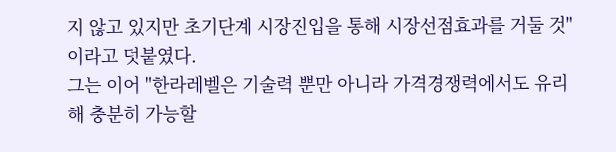지 않고 있지만 초기단계 시장진입을 통해 시장선점효과를 거둘 것"이라고 덧붙였다.
그는 이어 "한라레벨은 기술력 뿐만 아니라 가격경쟁력에서도 유리해 충분히 가능할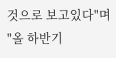것으로 보고있다"며 "올 하반기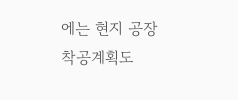에는 현지 공장 착공계획도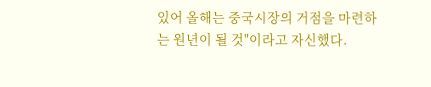있어 올해는 중국시장의 거점을 마련하는 원년이 될 것"이라고 자신했다.